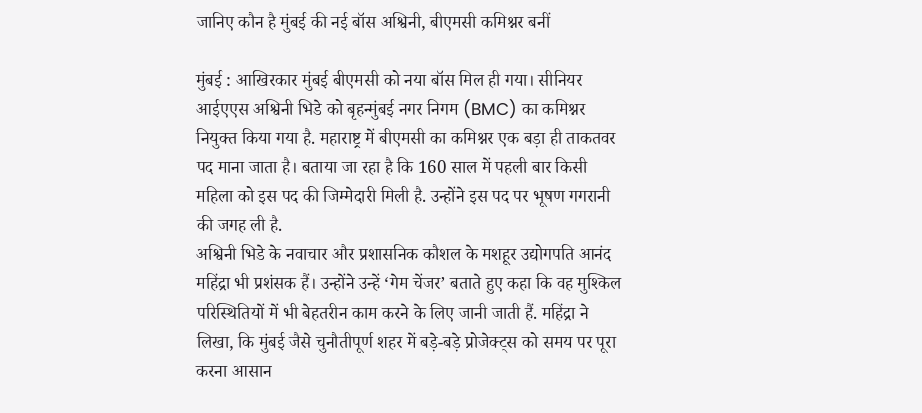जानिए कौन है मुंबई की नई बॉस अश्विनी, बीएमसी कमिश्नर बनीं

मुंबई : आखिरकार मुंबई बीएमसी को नया बॉस मिल ही गया। सीनियर आईएएस अश्विनी भिडे को बृहन्मुंबई नगर निगम (BMC) का कमिश्नर नियुक्त किया गया है. महाराष्ट्र में बीएमसी का कमिश्नर एक बड़ा ही ताकतवर पद माना जाता है। बताया जा रहा है कि 160 साल में पहली बार किसी महिला को इस पद की जिम्मेदारी मिली है. उन्होंने इस पद पर भूषण गगरानी की जगह ली है.
अश्विनी भिडे के नवाचार और प्रशासनिक कौशल के मशहूर उद्योगपति आनंद महिंद्रा भी प्रशंसक हैं। उन्होंने उन्हें ‘गेम चेंजर’ बताते हुए कहा कि वह मुश्किल परिस्थितियों में भी बेहतरीन काम करने के लिए जानी जाती हैं. महिंद्रा ने लिखा, कि मुंबई जैसे चुनौतीपूर्ण शहर में बड़े-बड़े प्रोजेक्ट्स को समय पर पूरा करना आसान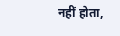नहीं होता,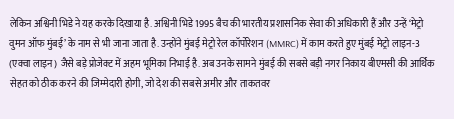लेकिन अश्विनी भिडे ने यह करके दिखाया है. अश्विनी भिडे 1995 बैच की भारतीय प्रशासनिक सेवा की अधिकारी हैं और उन्हें ‘मेट्रो वुमन ऑफ मुंबई’ के नाम से भी जाना जाता है. उन्होंने मुंबई मेट्रो रेल कॉर्पोरेशन (MMRC) में काम करते हुए मुंबई मेट्रो लाइन-3 (एक्वा लाइन) जैसे बड़े प्रोजेक्ट में अहम भूमिका निभाई है. अब उनके सामने मुंबई की सबसे बड़ी नगर निकाय बीएमसी की आर्थिक सेहत को ठीक करने की जिम्मेदारी होगी, जो देश की सबसे अमीर और ताकतवर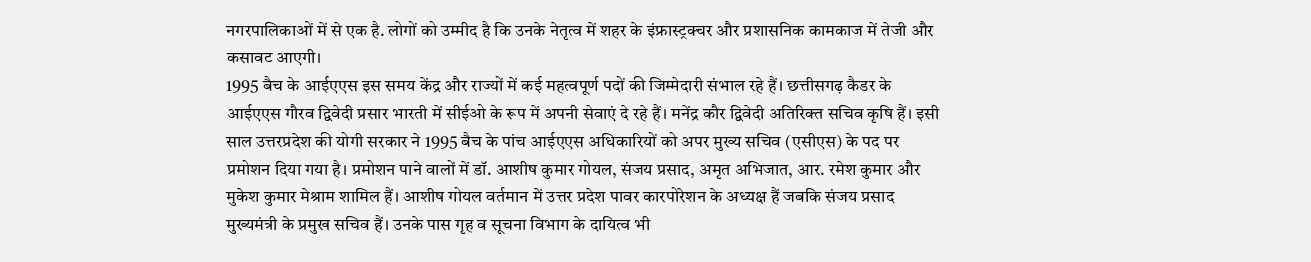नगरपालिकाओं में से एक है. लोगों को उम्मीद है कि उनके नेतृत्व में शहर के इंफ्रास्ट्रक्चर और प्रशासनिक कामकाज में तेजी और कसावट आएगी।
1995 बैच के आईएएस इस समय केंद्र और राज्यों में कई महत्वपूर्ण पदों की जिम्मेदारी संभाल रहे हैं। छत्तीसगढ़ कैडर के आईएएस गौरव द्विवेदी प्रसार भारती में सीईओ के रूप में अपनी सेवाएं दे रहे हैं। मनेंद्र कौर द्विवेदी अतिरिक्त सचिव कृषि हैं। इसी साल उत्तरप्रदेश की योगी सरकार ने 1995 बैच के पांच आईएएस अधिकारियों को अपर मुख्य सचिव (एसीएस) के पद पर प्रमोशन दिया गया है। प्रमोशन पाने वालों में डॉ. आशीष कुमार गोयल, संजय प्रसाद, अमृत अभिजात, आर. रमेश कुमार और मुकेश कुमार मेश्राम शामिल हैं। आशीष गोयल वर्तमान में उत्तर प्रदेश पावर कारपोरेशन के अध्यक्ष हैं जबकि संजय प्रसाद मुख्यमंत्री के प्रमुख सचिव हैं। उनके पास गृह व सूचना विभाग के दायित्व भी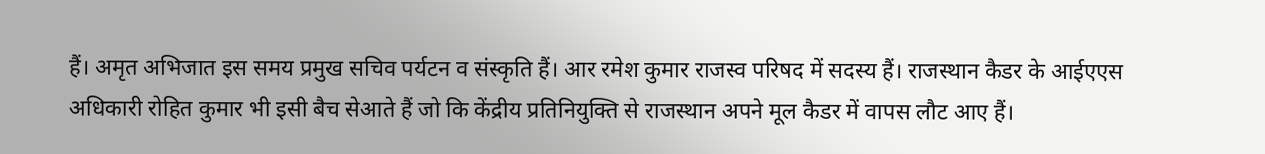हैं। अमृत अभिजात इस समय प्रमुख सचिव पर्यटन व संस्कृति हैं। आर रमेश कुमार राजस्व परिषद में सदस्य हैं। राजस्थान कैडर के आईएएस अधिकारी रोहित कुमार भी इसी बैच सेआते हैं जो कि केंद्रीय प्रतिनियुक्ति से राजस्थान अपने मूल कैडर में वापस लौट आए हैं।